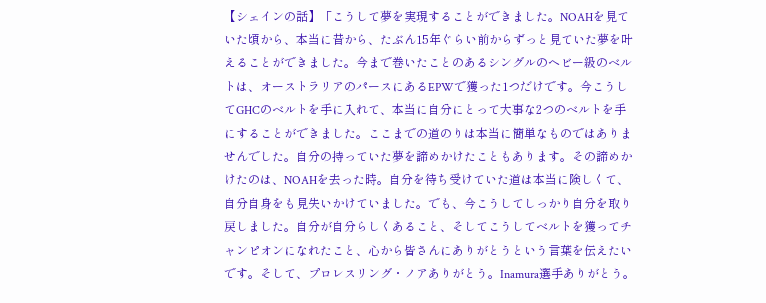【シェインの話】「こうして夢を実現することができました。NOAHを見ていた頃から、本当に昔から、たぶん15年ぐらい前からずっと見ていた夢を叶えることができました。今まで巻いたことのあるシングルのヘビー級のベルトは、オーストラリアのパースにあるEPWで獲った1つだけです。今こうしてGHCのベルトを手に入れて、本当に自分にとって大事な2つのベルトを手にすることができました。ここまでの道のりは本当に簡単なものではありませんでした。自分の持っていた夢を諦めかけたこともあります。その諦めかけたのは、NOAHを去った時。自分を待ち受けていた道は本当に険しくて、自分自身をも見失いかけていました。でも、今こうしてしっかり自分を取り戻しました。自分が自分らしくあること、そしてこうしてベルトを獲ってチャンピオンになれたこと、心から皆さんにありがとうという言葉を伝えたいです。そして、プロレスリング・ノアありがとう。Inamura選手ありがとう。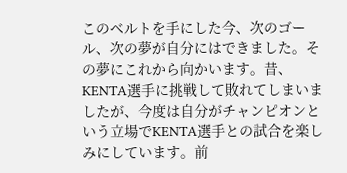このベルトを手にした今、次のゴール、次の夢が自分にはできました。その夢にこれから向かいます。昔、KENTA選手に挑戦して敗れてしまいましたが、今度は自分がチャンピオンという立場でKENTA選手との試合を楽しみにしています。前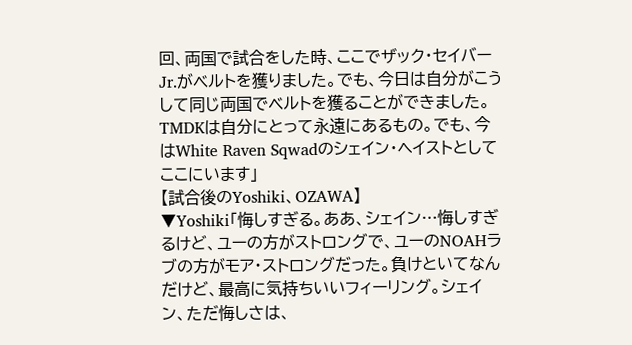回、両国で試合をした時、ここでザック・セイバーJr.がベルトを獲りました。でも、今日は自分がこうして同じ両国でベルトを獲ることができました。TMDKは自分にとって永遠にあるもの。でも、今はWhite Raven Sqwadのシェイン・ヘイストとしてここにいます」
【試合後のYoshiki、OZAWA】
▼Yoshiki「悔しすぎる。ああ、シェイン…悔しすぎるけど、ユーの方がストロングで、ユーのNOAHラブの方がモア・ストロングだった。負けといてなんだけど、最高に気持ちいいフィーリング。シェイン、ただ悔しさは、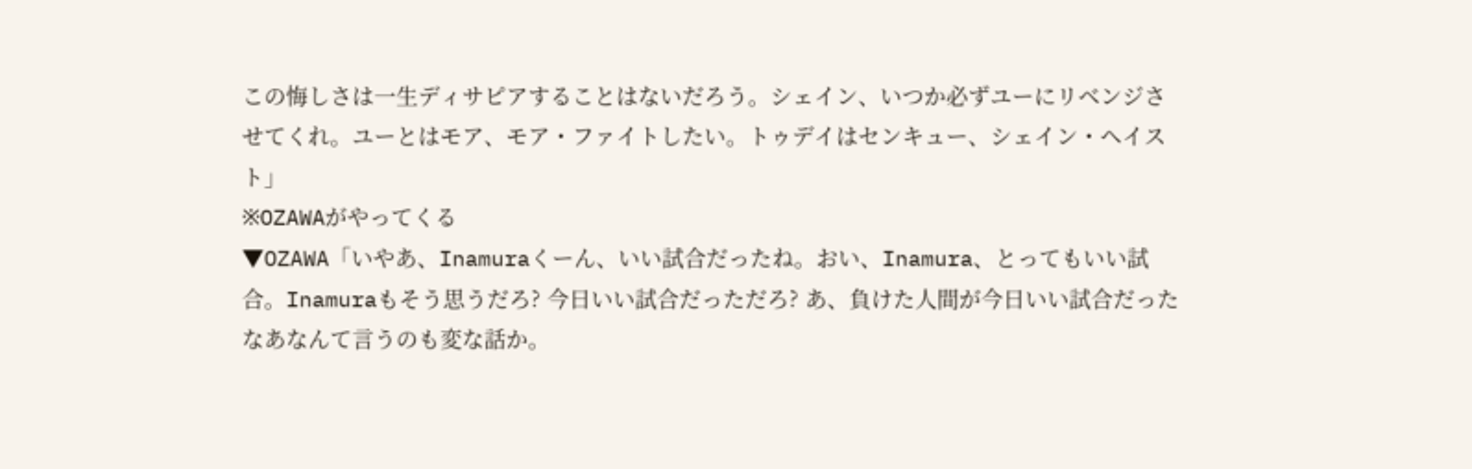この悔しさは一生ディサピアすることはないだろう。シェイン、いつか必ずユーにリベンジさせてくれ。ユーとはモア、モア・ファイトしたい。トゥデイはセンキュー、シェイン・ヘイスト」
※OZAWAがやってくる
▼OZAWA「いやあ、Inamuraくーん、いい試合だったね。おい、Inamura、とってもいい試合。Inamuraもそう思うだろ? 今日いい試合だっただろ? あ、負けた人間が今日いい試合だったなあなんて言うのも変な話か。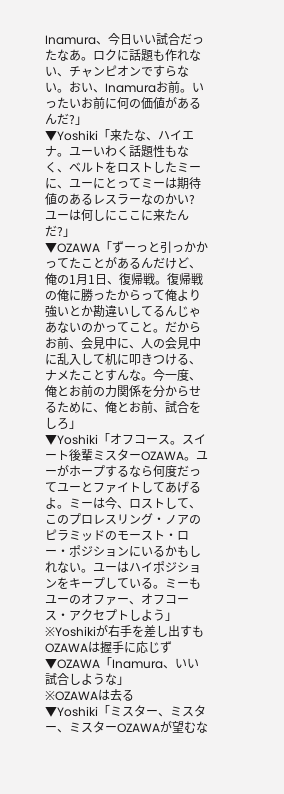Inamura、今日いい試合だったなあ。ロクに話題も作れない、チャンピオンですらない。おい、Inamuraお前。いったいお前に何の価値があるんだ?」
▼Yoshiki「来たな、ハイエナ。ユーいわく話題性もなく、ベルトをロストしたミーに、ユーにとってミーは期待値のあるレスラーなのかい? ユーは何しにここに来たんだ?」
▼OZAWA「ずーっと引っかかってたことがあるんだけど、俺の1月1日、復帰戦。復帰戦の俺に勝ったからって俺より強いとか勘違いしてるんじゃあないのかってこと。だからお前、会見中に、人の会見中に乱入して机に叩きつける、ナメたことすんな。今一度、俺とお前の力関係を分からせるために、俺とお前、試合をしろ」
▼Yoshiki「オフコース。スイート後輩ミスターOZAWA。ユーがホープするなら何度だってユーとファイトしてあげるよ。ミーは今、ロストして、このプロレスリング・ノアのピラミッドのモースト・ロー・ポジションにいるかもしれない。ユーはハイポジションをキープしている。ミーもユーのオファー、オフコース・アクセプトしよう」
※Yoshikiが右手を差し出すもOZAWAは握手に応じず
▼OZAWA「Inamura、いい試合しような」
※OZAWAは去る
▼Yoshiki「ミスター、ミスター、ミスターOZAWAが望むな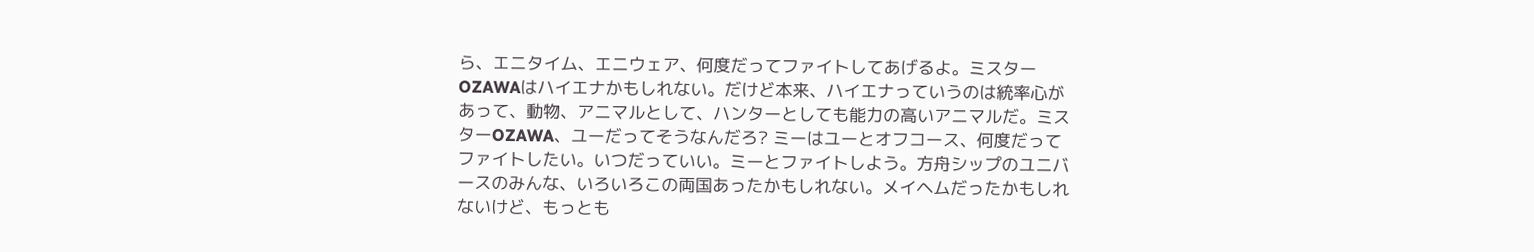ら、エニタイム、エニウェア、何度だってファイトしてあげるよ。ミスターOZAWAはハイエナかもしれない。だけど本来、ハイエナっていうのは統率心があって、動物、アニマルとして、ハンターとしても能力の高いアニマルだ。ミスターOZAWA、ユーだってそうなんだろ? ミーはユーとオフコース、何度だってファイトしたい。いつだっていい。ミーとファイトしよう。方舟シップのユニバースのみんな、いろいろこの両国あったかもしれない。メイヘムだったかもしれないけど、もっとも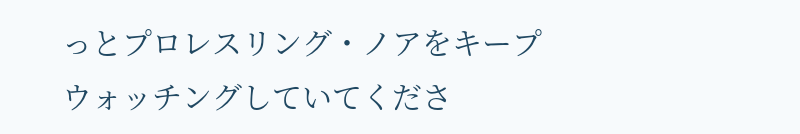っとプロレスリング・ノアをキープウォッチングしていてくださ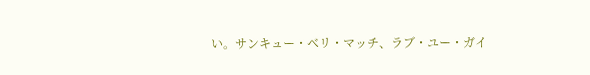い。サンキュー・ベリ・マッチ、ラブ・ユー・ガイ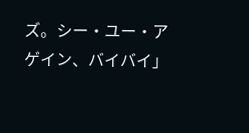ズ。シー・ユー・アゲイン、バイバイ」